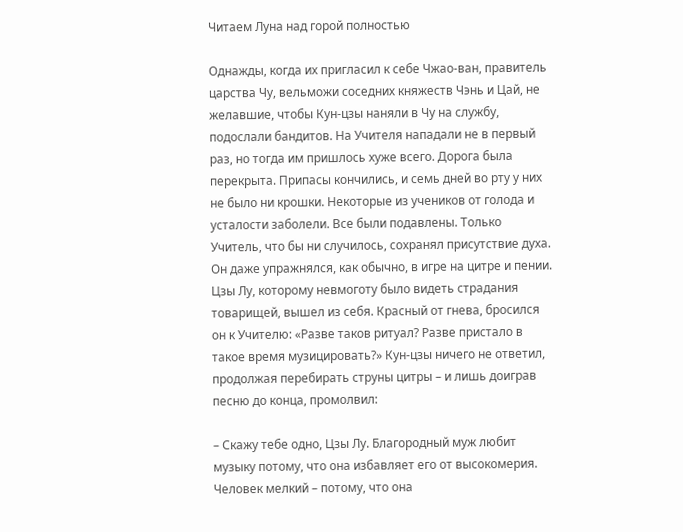Читаем Луна над горой полностью

Однажды, когда их пригласил к себе Чжао-ван, правитель царства Чу, вельможи соседних княжеств Чэнь и Цай, не желавшие, чтобы Кун-цзы наняли в Чу на службу, подослали бандитов. На Учителя нападали не в первый раз, но тогда им пришлось хуже всего. Дорога была перекрыта. Припасы кончились, и семь дней во рту у них не было ни крошки. Некоторые из учеников от голода и усталости заболели. Все были подавлены. Только Учитель, что бы ни случилось, сохранял присутствие духа. Он даже упражнялся, как обычно, в игре на цитре и пении. Цзы Лу, которому невмоготу было видеть страдания товарищей, вышел из себя. Красный от гнева, бросился он к Учителю: «Разве таков ритуал? Разве пристало в такое время музицировать?» Кун-цзы ничего не ответил, продолжая перебирать струны цитры – и лишь доиграв песню до конца, промолвил:

– Скажу тебе одно, Цзы Лу. Благородный муж любит музыку потому, что она избавляет его от высокомерия. Человек мелкий – потому, что она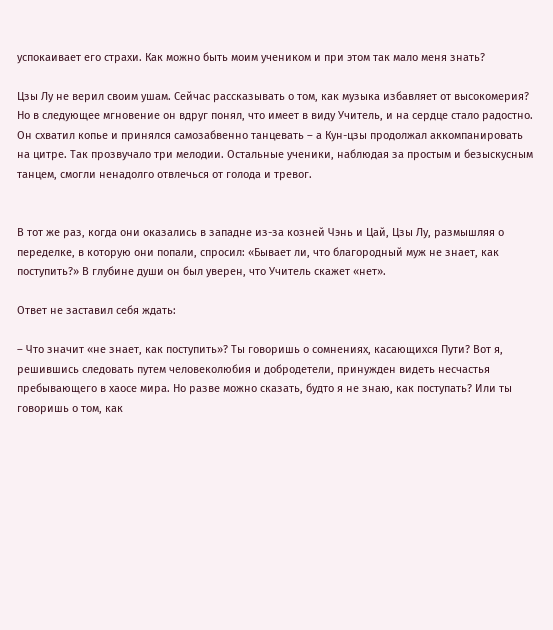успокаивает его страхи. Как можно быть моим учеником и при этом так мало меня знать?

Цзы Лу не верил своим ушам. Сейчас рассказывать о том, как музыка избавляет от высокомерия? Но в следующее мгновение он вдруг понял, что имеет в виду Учитель, и на сердце стало радостно. Он схватил копье и принялся самозабвенно танцевать – а Кун-цзы продолжал аккомпанировать на цитре. Так прозвучало три мелодии. Остальные ученики, наблюдая за простым и безыскусным танцем, смогли ненадолго отвлечься от голода и тревог.


В тот же раз, когда они оказались в западне из-за козней Чэнь и Цай, Цзы Лу, размышляя о переделке, в которую они попали, спросил: «Бывает ли, что благородный муж не знает, как поступить?» В глубине души он был уверен, что Учитель скажет «нет».

Ответ не заставил себя ждать:

– Что значит «не знает, как поступить»? Ты говоришь о сомнениях, касающихся Пути? Вот я, решившись следовать путем человеколюбия и добродетели, принужден видеть несчастья пребывающего в хаосе мира. Но разве можно сказать, будто я не знаю, как поступать? Или ты говоришь о том, как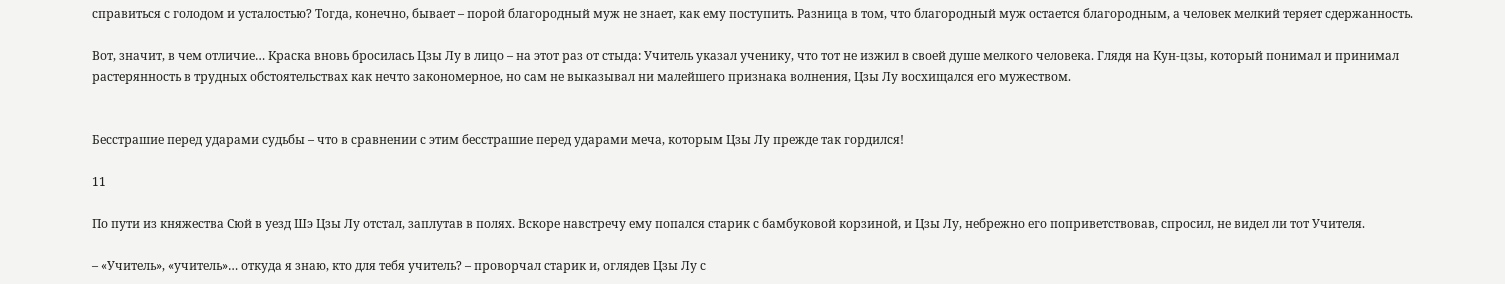справиться с голодом и усталостью? Тогда, конечно, бывает – порой благородный муж не знает, как ему поступить. Разница в том, что благородный муж остается благородным, а человек мелкий теряет сдержанность.

Вот, значит, в чем отличие… Краска вновь бросилась Цзы Лу в лицо – на этот раз от стыда: Учитель указал ученику, что тот не изжил в своей душе мелкого человека. Глядя на Кун-цзы, который понимал и принимал растерянность в трудных обстоятельствах как нечто закономерное, но сам не выказывал ни малейшего признака волнения, Цзы Лу восхищался его мужеством.


Бесстрашие перед ударами судьбы – что в сравнении с этим бесстрашие перед ударами меча, которым Цзы Лу прежде так гордился!

11

По пути из княжества Сюй в уезд Шэ Цзы Лу отстал, заплутав в полях. Вскоре навстречу ему попался старик с бамбуковой корзиной, и Цзы Лу, небрежно его поприветствовав, спросил, не видел ли тот Учителя.

– «Учитель», «учитель»… откуда я знаю, кто для тебя учитель? – проворчал старик и, оглядев Цзы Лу с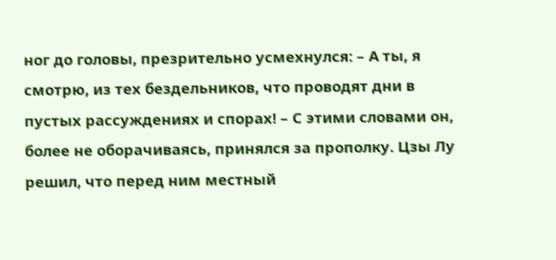ног до головы, презрительно усмехнулся: – А ты, я смотрю, из тех бездельников, что проводят дни в пустых рассуждениях и спорах! – С этими словами он, более не оборачиваясь, принялся за прополку. Цзы Лу решил, что перед ним местный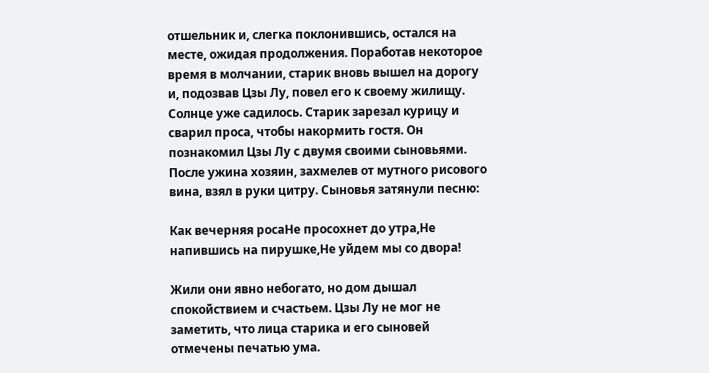отшельник и, слегка поклонившись, остался на месте, ожидая продолжения. Поработав некоторое время в молчании, старик вновь вышел на дорогу и, подозвав Цзы Лу, повел его к своему жилищу. Солнце уже садилось. Старик зарезал курицу и сварил проса, чтобы накормить гостя. Он познакомил Цзы Лу с двумя своими сыновьями. После ужина хозяин, захмелев от мутного рисового вина, взял в руки цитру. Сыновья затянули песню:

Как вечерняя росаНе просохнет до утра,Не напившись на пирушке,Не уйдем мы со двора!

Жили они явно небогато, но дом дышал спокойствием и счастьем. Цзы Лу не мог не заметить, что лица старика и его сыновей отмечены печатью ума.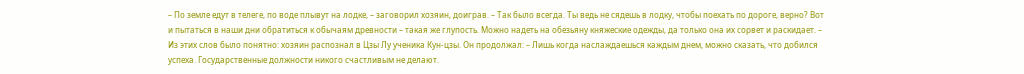– По земле едут в телеге, по воде плывут на лодке, – заговорил хозяин, доиграв. – Так было всегда. Ты ведь не сядешь в лодку, чтобы поехать по дороге, верно? Вот и пытаться в наши дни обратиться к обычаям древности – такая же глупость. Можно надеть на обезьяну княжеские одежды, да только она их сорвет и раскидает. – Из этих слов было понятно: хозяин распознал в Цзы Лу ученика Кун-цзы. Он продолжал: – Лишь когда наслаждаешься каждым днем, можно сказать, что добился успеха. Государственные должности никого счастливым не делают.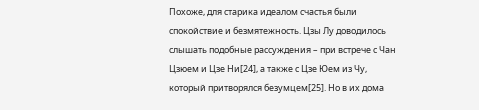Похоже, для старика идеалом счастья были спокойствие и безмятежность. Цзы Лу доводилось слышать подобные рассуждения – при встрече с Чан Цзюем и Цзе Ни[24], а также с Цзе Юем из Чу, который притворялся безумцем[25]. Но в их дома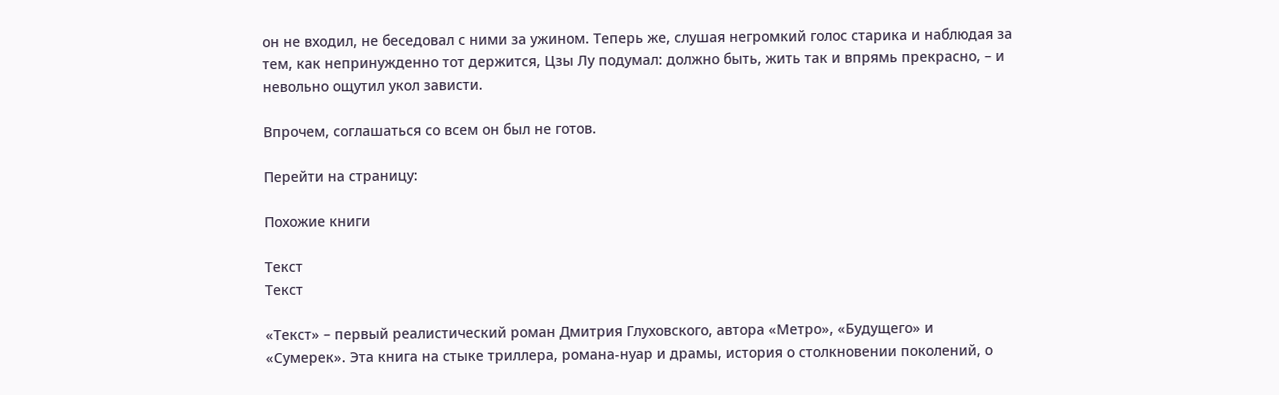он не входил, не беседовал с ними за ужином. Теперь же, слушая негромкий голос старика и наблюдая за тем, как непринужденно тот держится, Цзы Лу подумал: должно быть, жить так и впрямь прекрасно, – и невольно ощутил укол зависти.

Впрочем, соглашаться со всем он был не готов.

Перейти на страницу:

Похожие книги

Текст
Текст

«Текст» – первый реалистический роман Дмитрия Глуховского, автора «Метро», «Будущего» и «Сумерек». Эта книга на стыке триллера, романа-нуар и драмы, история о столкновении поколений, о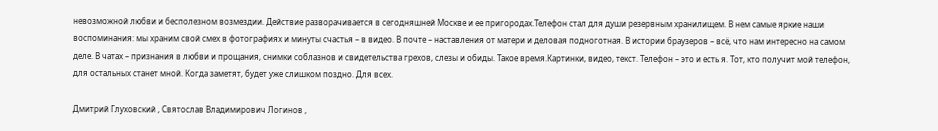невозможной любви и бесполезном возмездии. Действие разворачивается в сегодняшней Москве и ее пригородах.Телефон стал для души резервным хранилищем. В нем самые яркие наши воспоминания: мы храним свой смех в фотографиях и минуты счастья – в видео. В почте – наставления от матери и деловая подноготная. В истории браузеров – всё, что нам интересно на самом деле. В чатах – признания в любви и прощания, снимки соблазнов и свидетельства грехов, слезы и обиды. Такое время.Картинки, видео, текст. Телефон – это и есть я. Тот, кто получит мой телефон, для остальных станет мной. Когда заметят, будет уже слишком поздно. Для всех.

Дмитрий Глуховский , Святослав Владимирович Логинов ,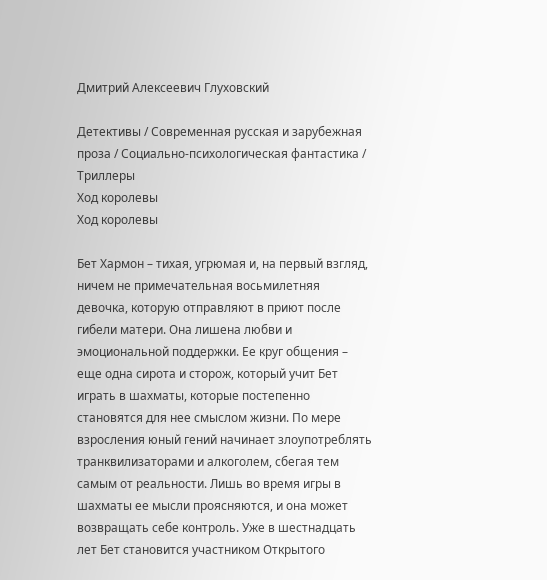Дмитрий Алексеевич Глуховский

Детективы / Современная русская и зарубежная проза / Социально-психологическая фантастика / Триллеры
Ход королевы
Ход королевы

Бет Хармон – тихая, угрюмая и, на первый взгляд, ничем не примечательная восьмилетняя девочка, которую отправляют в приют после гибели матери. Она лишена любви и эмоциональной поддержки. Ее круг общения – еще одна сирота и сторож, который учит Бет играть в шахматы, которые постепенно становятся для нее смыслом жизни. По мере взросления юный гений начинает злоупотреблять транквилизаторами и алкоголем, сбегая тем самым от реальности. Лишь во время игры в шахматы ее мысли проясняются, и она может возвращать себе контроль. Уже в шестнадцать лет Бет становится участником Открытого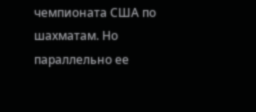чемпионата США по шахматам. Но параллельно ее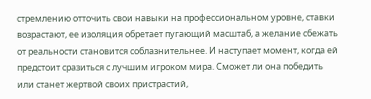стремлению отточить свои навыки на профессиональном уровне, ставки возрастают, ее изоляция обретает пугающий масштаб, а желание сбежать от реальности становится соблазнительнее. И наступает момент, когда ей предстоит сразиться с лучшим игроком мира. Сможет ли она победить или станет жертвой своих пристрастий,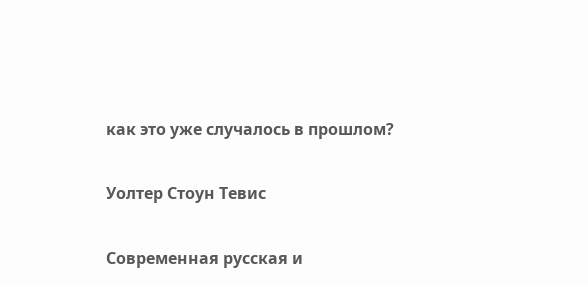как это уже случалось в прошлом?

Уолтер Стоун Тевис

Современная русская и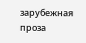зарубежная проза